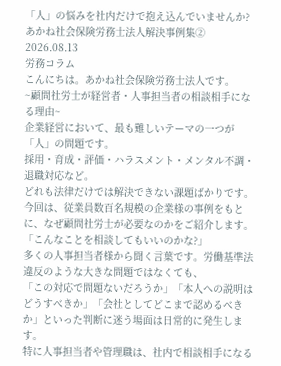「人」の悩みを社内だけで抱え込んでいませんか?あかね社会保険労務士法人解決事例集②
2026.08.13
労務コラム
こんにちは。あかね社会保険労務士法人です。
~顧問社労士が経営者・人事担当者の相談相手になる理由~
企業経営において、最も難しいテーマの一つが「人」の問題です。
採用・育成・評価・ハラスメント・メンタル不調・退職対応など。
どれも法律だけでは解決できない課題ばかりです。
今回は、従業員数百名規模の企業様の事例をもとに、なぜ顧問社労士が必要なのかをご紹介します。
「こんなことを相談してもいいのかな?」
多くの人事担当者様から聞く言葉です。労働基準法違反のような大きな問題ではなくても、
「この対応で問題ないだろうか」「本人への説明はどうすべきか」「会社としてどこまで認めるべきか」といった判断に迷う場面は日常的に発生します。
特に人事担当者や管理職は、社内で相談相手になる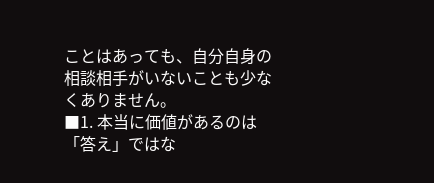ことはあっても、自分自身の相談相手がいないことも少なくありません。
■1. 本当に価値があるのは「答え」ではな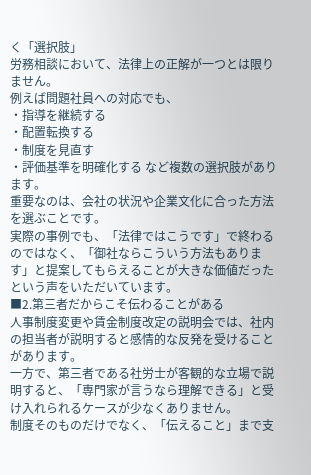く「選択肢」
労務相談において、法律上の正解が一つとは限りません。
例えば問題社員への対応でも、
・指導を継続する
・配置転換する
・制度を見直す
・評価基準を明確化する など複数の選択肢があります。
重要なのは、会社の状況や企業文化に合った方法を選ぶことです。
実際の事例でも、「法律ではこうです」で終わるのではなく、「御社ならこういう方法もあります」と提案してもらえることが大きな価値だったという声をいただいています。
■2.第三者だからこそ伝わることがある
人事制度変更や賃金制度改定の説明会では、社内の担当者が説明すると感情的な反発を受けることがあります。
一方で、第三者である社労士が客観的な立場で説明すると、「専門家が言うなら理解できる」と受け入れられるケースが少なくありません。
制度そのものだけでなく、「伝えること」まで支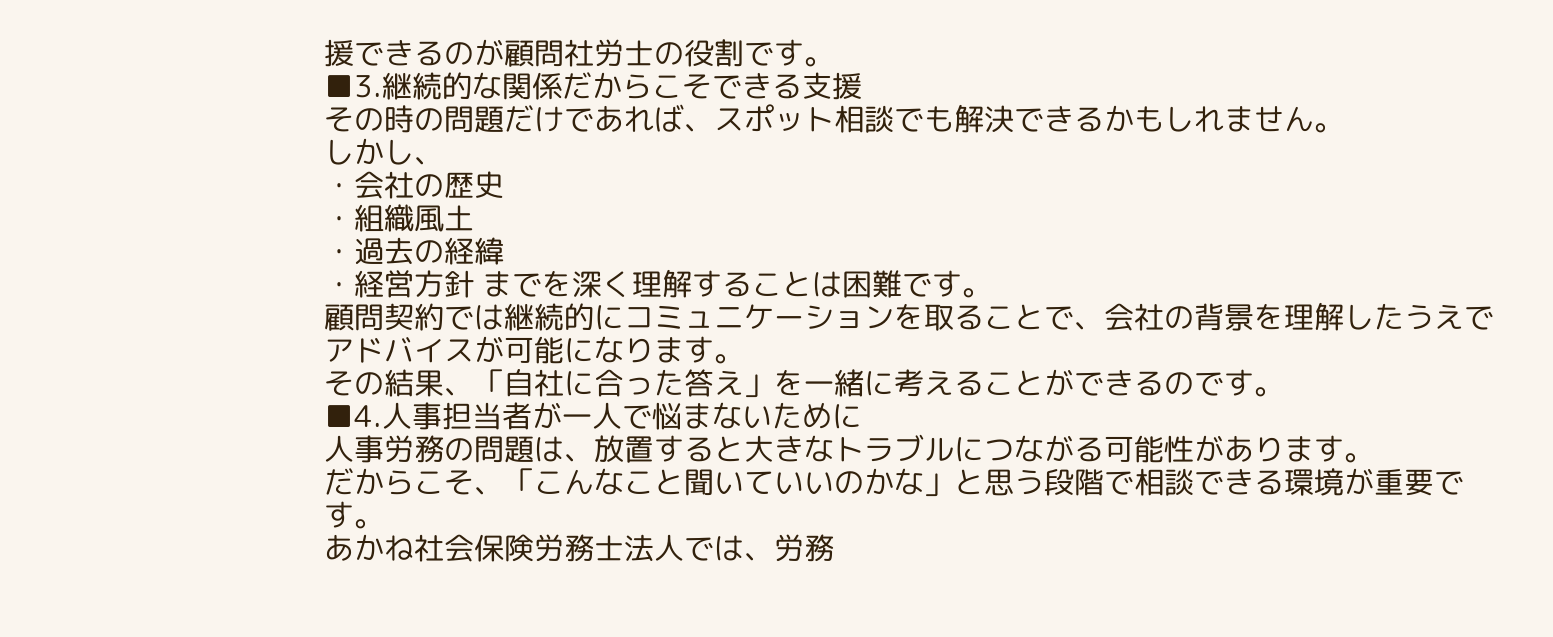援できるのが顧問社労士の役割です。
■3.継続的な関係だからこそできる支援
その時の問題だけであれば、スポット相談でも解決できるかもしれません。
しかし、
・会社の歴史
・組織風土
・過去の経緯
・経営方針 までを深く理解することは困難です。
顧問契約では継続的にコミュニケーションを取ることで、会社の背景を理解したうえでアドバイスが可能になります。
その結果、「自社に合った答え」を一緒に考えることができるのです。
■4.人事担当者が一人で悩まないために
人事労務の問題は、放置すると大きなトラブルにつながる可能性があります。
だからこそ、「こんなこと聞いていいのかな」と思う段階で相談できる環境が重要です。
あかね社会保険労務士法人では、労務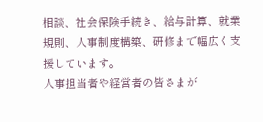相談、社会保険手続き、給与計算、就業規則、人事制度構築、研修まで幅広く支援しています。
人事担当者や経営者の皆さまが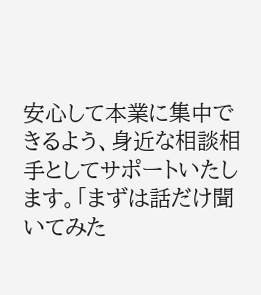安心して本業に集中できるよう、身近な相談相手としてサポートいたします。「まずは話だけ聞いてみた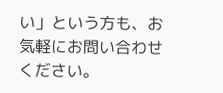い」という方も、お気軽にお問い合わせください。